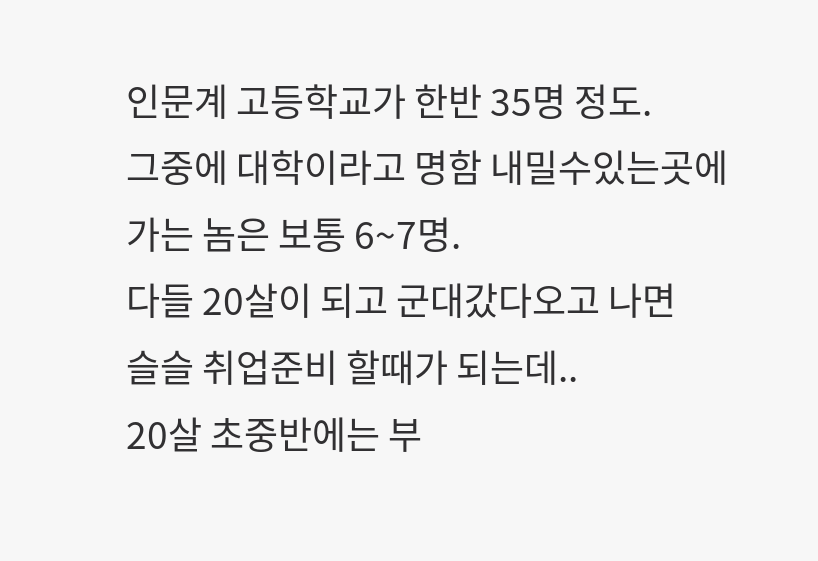인문계 고등학교가 한반 35명 정도.
그중에 대학이라고 명함 내밀수있는곳에
가는 놈은 보통 6~7명.
다들 20살이 되고 군대갔다오고 나면
슬슬 취업준비 할때가 되는데..
20살 초중반에는 부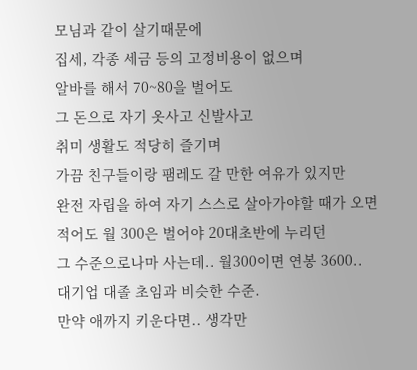모님과 같이 살기때문에
집세, 각종 세금 등의 고정비용이 없으며
알바를 해서 70~80을 벌어도
그 돈으로 자기 옷사고 신발사고
취미 생활도 적당히 즐기며
가끔 친구들이랑 팸레도 갈 만한 여유가 있지만
완전 자립을 하여 자기 스스로 살아가야할 때가 오면
적어도 월 300은 벌어야 20대초반에 누리던
그 수준으로나마 사는데.. 월300이면 연봉 3600..
대기업 대졸 초임과 비슷한 수준.
만약 애까지 키운다면.. 생각만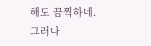해도 끔찍하네.
그러나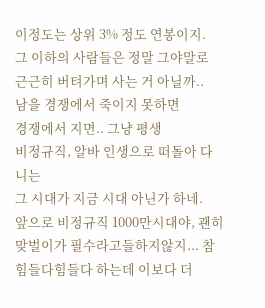이정도는 상위 3% 정도 연봉이지.
그 이하의 사람들은 정말 그야말로
근근히 버텨가며 사는 거 아닐까..
남을 경쟁에서 죽이지 못하면
경쟁에서 지면.. 그냥 평생
비정규직, 알바 인생으로 떠돌아 다니는
그 시대가 지금 시대 아닌가 하네.
앞으로 비정규직 1000만시대야, 괜히 맞벌이가 필수라고들하지않지... 참 힘들다힘들다 하는데 이보다 더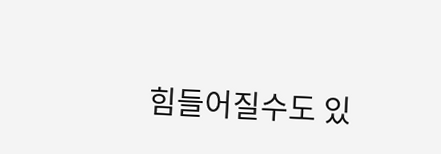힘들어질수도 있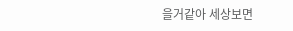을거같아 세상보면